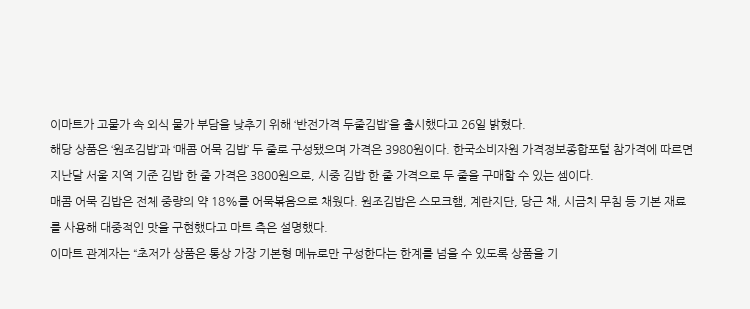이마트가 고물가 속 외식 물가 부담을 낮추기 위해 ‘반전가격 두줄김밥’을 출시했다고 26일 밝혔다.
해당 상품은 ‘원조김밥’과 ‘매콤 어묵 김밥’ 두 줄로 구성됐으며 가격은 3980원이다. 한국소비자원 가격정보종합포털 참가격에 따르면 지난달 서울 지역 기준 김밥 한 줄 가격은 3800원으로, 시중 김밥 한 줄 가격으로 두 줄을 구매할 수 있는 셈이다.
매콤 어묵 김밥은 전체 중량의 약 18%를 어묵볶음으로 채웠다. 원조김밥은 스모크햄, 계란지단, 당근 채, 시금치 무침 등 기본 재료를 사용해 대중적인 맛을 구현했다고 마트 측은 설명했다.
이마트 관계자는 “초저가 상품은 통상 가장 기본형 메뉴로만 구성한다는 한계를 넘을 수 있도록 상품을 기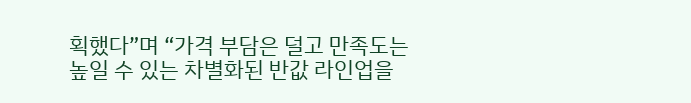획했다”며 “가격 부담은 덜고 만족도는 높일 수 있는 차별화된 반값 라인업을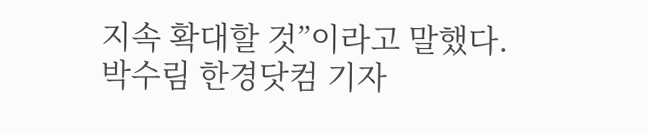지속 확대할 것”이라고 말했다.
박수림 한경닷컴 기자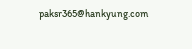paksr365@hankyung.com